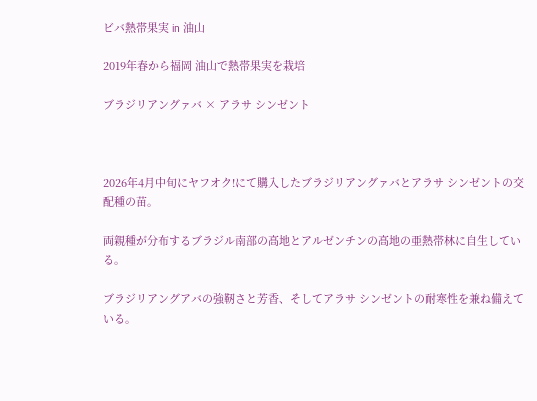ビバ熱帯果実 in 油山

2019年春から福岡 油山で熱帯果実を栽培

ブラジリアングァバ × アラサ シンゼント



2026年4月中旬にヤフオク!にて購入したブラジリアングァバとアラサ シンゼントの交配種の苗。

両親種が分布するブラジル南部の高地とアルゼンチンの高地の亜熱帯林に自生している。

ブラジリアングアバの強靭さと芳香、そしてアラサ シンゼントの耐寒性を兼ね備えている。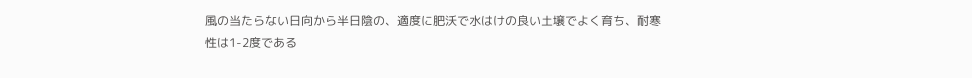風の当たらない日向から半日陰の、適度に肥沃で水はけの良い土壌でよく育ち、耐寒性は1-2度である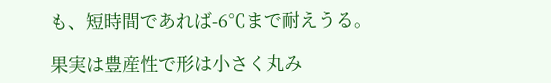も、短時間であれば-6℃まで耐えうる。

果実は豊産性で形は小さく丸み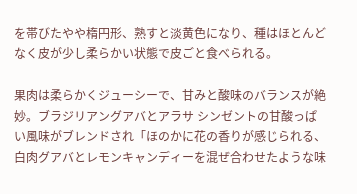を帯びたやや楕円形、熟すと淡黄色になり、種はほとんどなく皮が少し柔らかい状態で皮ごと食べられる。

果肉は柔らかくジューシーで、甘みと酸味のバランスが絶妙。ブラジリアングアバとアラサ シンゼントの甘酸っぱい風味がブレンドされ「ほのかに花の香りが感じられる、白肉グアバとレモンキャンディーを混ぜ合わせたような味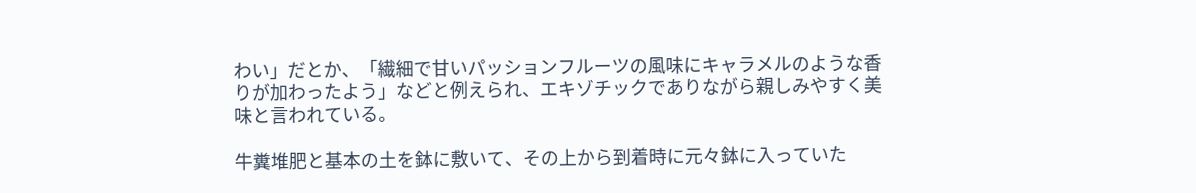わい」だとか、「繊細で甘いパッションフルーツの風味にキャラメルのような香りが加わったよう」などと例えられ、エキゾチックでありながら親しみやすく美味と言われている。

牛糞堆肥と基本の土を鉢に敷いて、その上から到着時に元々鉢に入っていた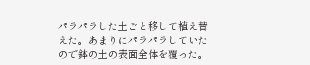パラパラした土ごと移して植え替えた。あまりにパラパラしていたので鉢の土の表面全体を覆った。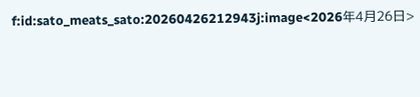f:id:sato_meats_sato:20260426212943j:image<2026年4月26日>